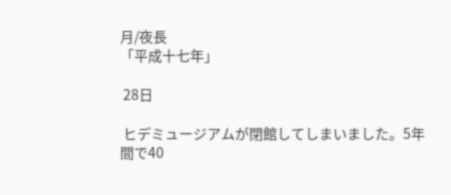月/夜長
「平成十七年」

 28日

 ヒデミュージアムが閉館してしまいました。5年間で40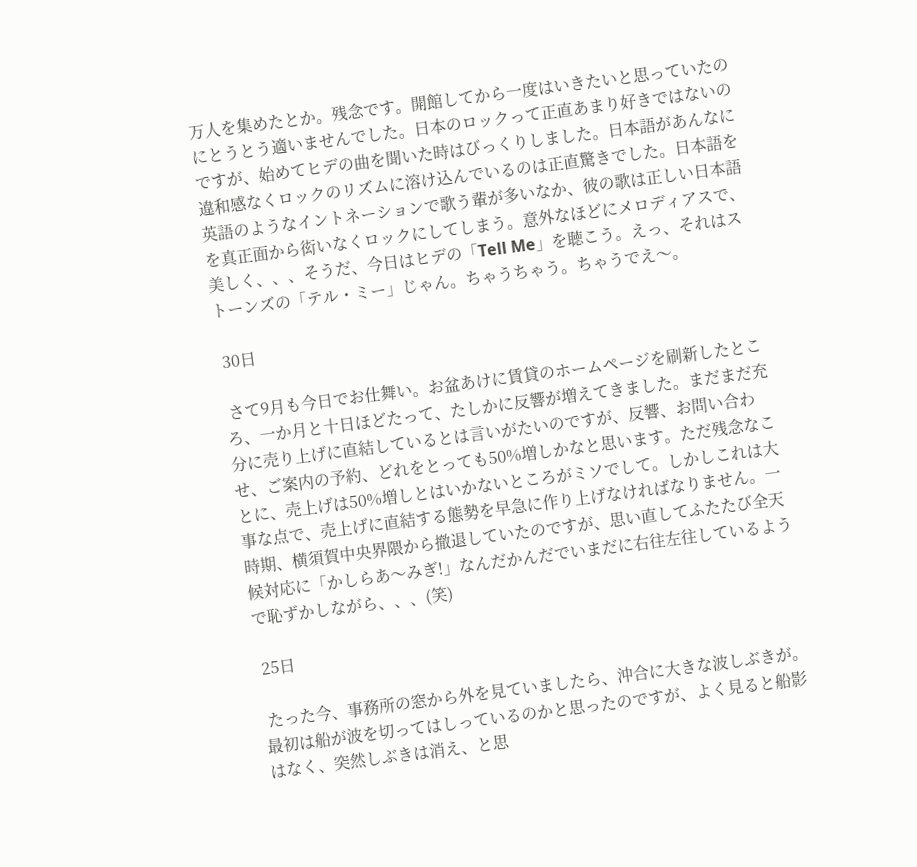万人を集めたとか。残念です。開館してから一度はいきたいと思っていたのにとうとう適いませんでした。日本のロックって正直あまり好きではないのですが、始めてヒデの曲を聞いた時はびっくりしました。日本語があんなに違和感なくロックのリズムに溶け込んでいるのは正直驚きでした。日本語を英語のようなイントネーションで歌う輩が多いなか、彼の歌は正しい日本語を真正面から衒いなくロックにしてしまう。意外なほどにメロディアスで、美しく、、、そうだ、今日はヒデの「Tell Me」を聴こう。えっ、それはストーンズの「テル・ミー」じゃん。ちゃうちゃう。ちゃうでえ〜。

 30日

 さて9月も今日でお仕舞い。お盆あけに賃貸のホームページを刷新したところ、一か月と十日ほどたって、たしかに反響が増えてきました。まだまだ充分に売り上げに直結しているとは言いがたいのですが、反響、お問い合わせ、ご案内の予約、どれをとっても50%増しかなと思います。ただ残念なことに、売上げは50%増しとはいかないところがミソでして。しかしこれは大事な点で、売上げに直結する態勢を早急に作り上げなければなりません。一時期、横須賀中央界隈から撤退していたのですが、思い直してふたたび全天候対応に「かしらあ〜みぎ!」なんだかんだでいまだに右往左往しているようで恥ずかしながら、、、(笑)

 25日

 たった今、事務所の窓から外を見ていましたら、沖合に大きな波しぶきが。最初は船が波を切ってはしっているのかと思ったのですが、よく見ると船影はなく、突然しぶきは消え、と思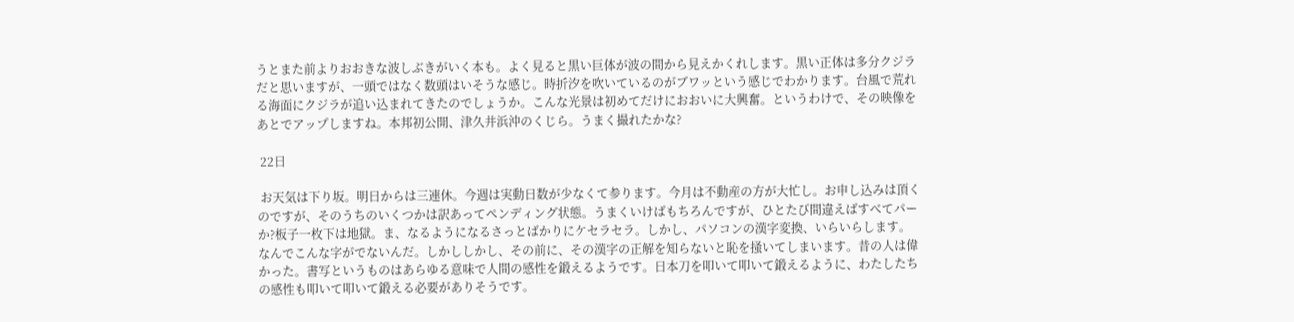うとまた前よりおおきな波しぶきがいく本も。よく見ると黒い巨体が波の間から見えかくれします。黒い正体は多分クジラだと思いますが、一頭ではなく数頭はいそうな感じ。時折汐を吹いているのがブワッという感じでわかります。台風で荒れる海面にクジラが追い込まれてきたのでしょうか。こんな光景は初めてだけにおおいに大興奮。というわけで、その映像をあとでアップしますね。本邦初公開、津久井浜沖のくじら。うまく撮れたかな?

 22日

 お天気は下り坂。明日からは三連休。今週は実動日数が少なくて参ります。今月は不動産の方が大忙し。お申し込みは頂くのですが、そのうちのいくつかは訳あってペンディング状態。うまくいけばもちろんですが、ひとたび間違えばすべてパーか?板子一枚下は地獄。ま、なるようになるさっとばかりにケセラセラ。しかし、パソコンの漢字変換、いらいらします。なんでこんな字がでないんだ。しかししかし、その前に、その漢字の正解を知らないと恥を掻いてしまいます。昔の人は偉かった。書写というものはあらゆる意味で人間の感性を鍛えるようです。日本刀を叩いて叩いて鍛えるように、わたしたちの感性も叩いて叩いて鍛える必要がありそうです。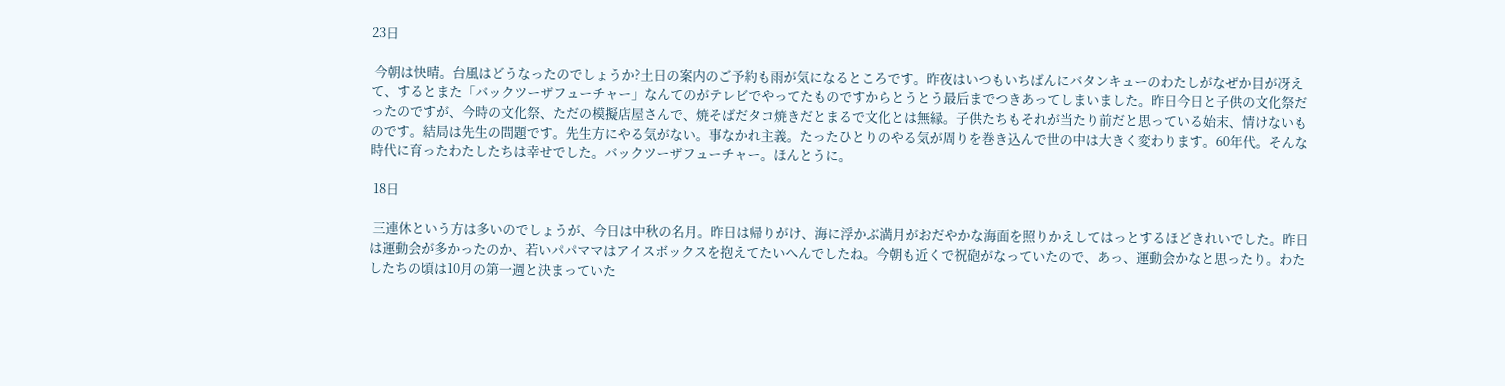23日

 今朝は快晴。台風はどうなったのでしょうか?土日の案内のご予約も雨が気になるところです。昨夜はいつもいちばんにバタンキューのわたしがなぜか目が冴えて、するとまた「バックツーザフューチャー」なんてのがテレビでやってたものですからとうとう最后までつきあってしまいました。昨日今日と子供の文化祭だったのですが、今時の文化祭、ただの模擬店屋さんで、焼そばだタコ焼きだとまるで文化とは無縁。子供たちもそれが当たり前だと思っている始末、情けないものです。結局は先生の問題です。先生方にやる気がない。事なかれ主義。たったひとりのやる気が周りを巻き込んで世の中は大きく変わります。60年代。そんな時代に育ったわたしたちは幸せでした。バックツーザフューチャー。ほんとうに。

 18日

 三連休という方は多いのでしょうが、今日は中秋の名月。昨日は帰りがけ、海に浮かぶ満月がおだやかな海面を照りかえしてはっとするほどきれいでした。昨日は運動会が多かったのか、若いパパママはアイスボックスを抱えてたいへんでしたね。今朝も近くで祝砲がなっていたので、あっ、運動会かなと思ったり。わたしたちの頃は10月の第一週と決まっていた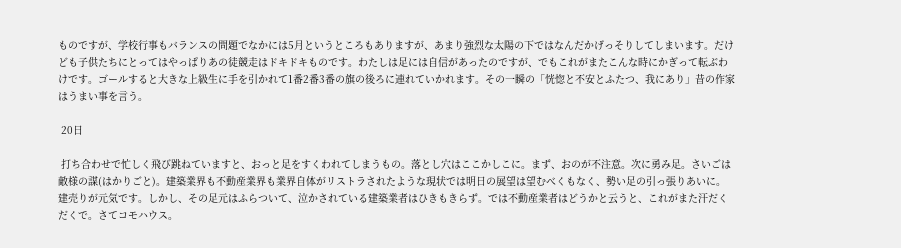ものですが、学校行事もバランスの問題でなかには5月というところもありますが、あまり強烈な太陽の下ではなんだかげっそりしてしまいます。だけども子供たちにとってはやっぱりあの徒競走はドキドキものです。わたしは足には自信があったのですが、でもこれがまたこんな時にかぎって転ぶわけです。ゴールすると大きな上級生に手を引かれて1番2番3番の旗の後ろに連れていかれます。その一瞬の「恍惚と不安とふたつ、我にあり」昔の作家はうまい事を言う。

 20日

 打ち合わせで忙しく飛び跳ねていますと、おっと足をすくわれてしまうもの。落とし穴はここかしこに。まず、おのが不注意。次に勇み足。さいごは敵様の謀(はかりごと)。建築業界も不動産業界も業界自体がリストラされたような現状では明日の展望は望むべくもなく、勢い足の引っ張りあいに。建売りが元気です。しかし、その足元はふらついて、泣かされている建築業者はひきもきらず。では不動産業者はどうかと云うと、これがまた汗だくだくで。さてコモハウス。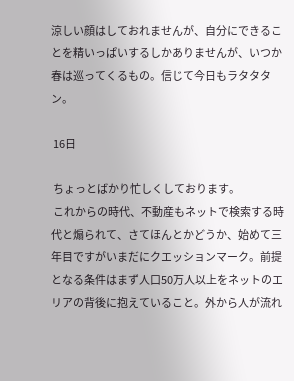涼しい顔はしておれませんが、自分にできることを精いっぱいするしかありませんが、いつか春は巡ってくるもの。信じて今日もラタタタン。

 16日

 ちょっとばかり忙しくしております。
 これからの時代、不動産もネットで検索する時代と煽られて、さてほんとかどうか、始めて三年目ですがいまだにクエッションマーク。前提となる条件はまず人口50万人以上をネットのエリアの背後に抱えていること。外から人が流れ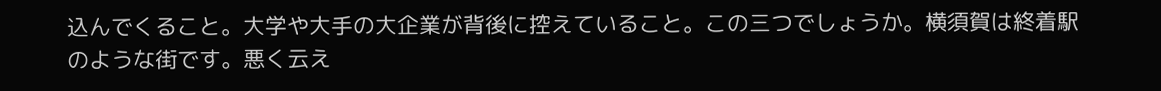込んでくること。大学や大手の大企業が背後に控えていること。この三つでしょうか。横須賀は終着駅のような街です。悪く云え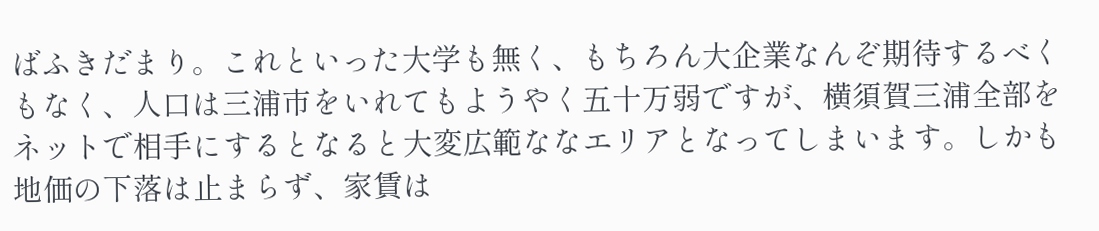ばふきだまり。これといった大学も無く、もちろん大企業なんぞ期待するべくもなく、人口は三浦市をいれてもようやく五十万弱ですが、横須賀三浦全部をネットで相手にするとなると大変広範ななエリアとなってしまいます。しかも地価の下落は止まらず、家賃は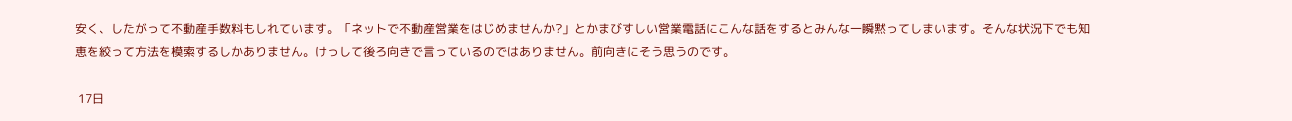安く、したがって不動産手数料もしれています。「ネットで不動産営業をはじめませんか?」とかまびすしい営業電話にこんな話をするとみんな一瞬黙ってしまいます。そんな状況下でも知恵を絞って方法を模索するしかありません。けっして後ろ向きで言っているのではありません。前向きにそう思うのです。

 17日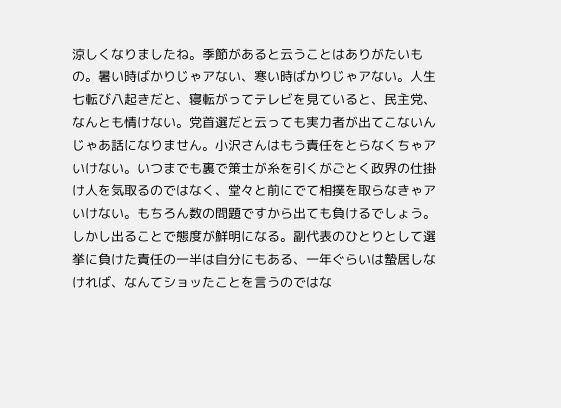涼しくなりましたね。季節があると云うことはありがたいもの。暑い時ばかりじゃアない、寒い時ばかりじゃアない。人生七転び八起きだと、寝転がってテレビを見ていると、民主党、なんとも情けない。党首選だと云っても実力者が出てこないんじゃあ話になりません。小沢さんはもう責任をとらなくちゃアいけない。いつまでも裏で策士が糸を引くがごとく政界の仕掛け人を気取るのではなく、堂々と前にでて相撲を取らなきゃアいけない。もちろん数の問題ですから出ても負けるでしょう。しかし出ることで態度が鮮明になる。副代表のひとりとして選挙に負けた責任の一半は自分にもある、一年ぐらいは蟄居しなければ、なんてショッたことを言うのではな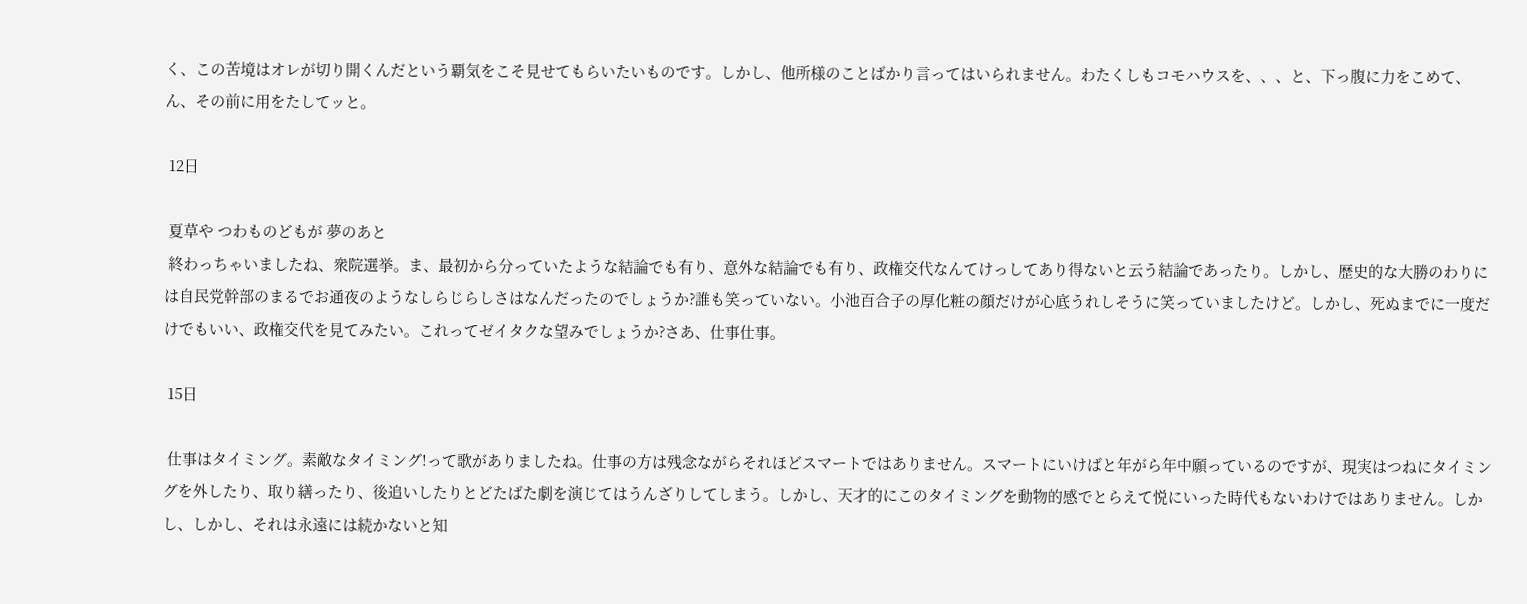く、この苦境はオレが切り開くんだという覇気をこそ見せてもらいたいものです。しかし、他所様のことばかり言ってはいられません。わたくしもコモハウスを、、、と、下っ腹に力をこめて、ん、その前に用をたしてッと。

 12日

 夏草や つわものどもが 夢のあと
 終わっちゃいましたね、衆院選挙。ま、最初から分っていたような結論でも有り、意外な結論でも有り、政権交代なんてけっしてあり得ないと云う結論であったり。しかし、歴史的な大勝のわりには自民党幹部のまるでお通夜のようなしらじらしさはなんだったのでしょうか?誰も笑っていない。小池百合子の厚化粧の顔だけが心底うれしそうに笑っていましたけど。しかし、死ぬまでに一度だけでもいい、政権交代を見てみたい。これってゼイタクな望みでしょうか?さあ、仕事仕事。

 15日

 仕事はタイミング。素敵なタイミング!って歌がありましたね。仕事の方は残念ながらそれほどスマートではありません。スマートにいけばと年がら年中願っているのですが、現実はつねにタイミングを外したり、取り繕ったり、後追いしたりとどたばた劇を演じてはうんざりしてしまう。しかし、天才的にこのタイミングを動物的感でとらえて悦にいった時代もないわけではありません。しかし、しかし、それは永遠には続かないと知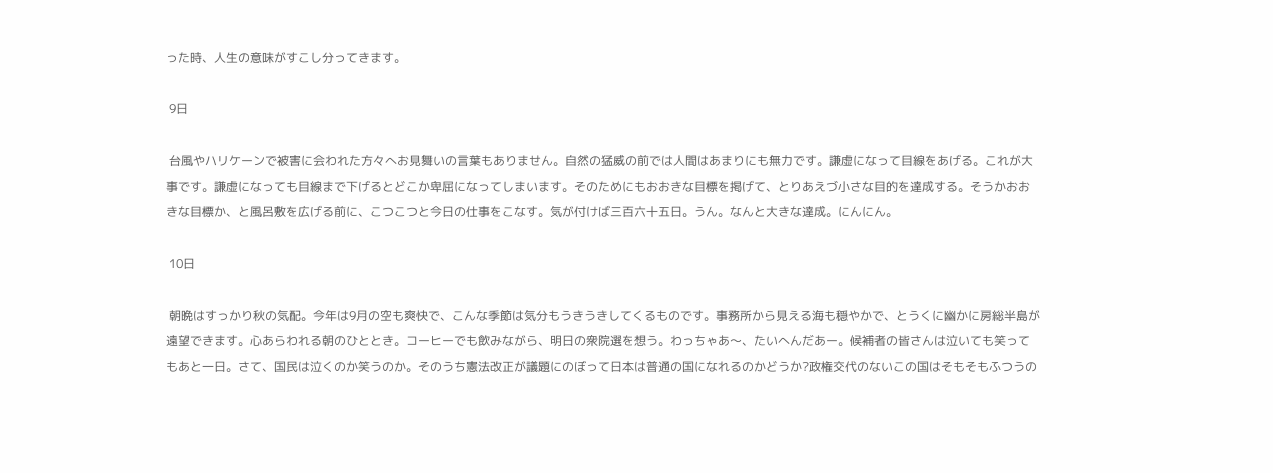った時、人生の意味がすこし分ってきます。

 9日

 台風やハリケーンで被害に会われた方々へお見舞いの言葉もありません。自然の猛威の前では人間はあまりにも無力です。謙虚になって目線をあげる。これが大事です。謙虚になっても目線まで下げるとどこか卑屈になってしまいます。そのためにもおおきな目標を掲げて、とりあえづ小さな目的を達成する。そうかおおきな目標か、と風呂敷を広げる前に、こつこつと今日の仕事をこなす。気が付けば三百六十五日。うん。なんと大きな達成。にんにん。

 10日

 朝晩はすっかり秋の気配。今年は9月の空も爽快で、こんな季節は気分もうきうきしてくるものです。事務所から見える海も穏やかで、とうくに幽かに房総半島が遠望できます。心あらわれる朝のひととき。コーヒーでも飲みながら、明日の衆院選を想う。わっちゃあ〜、たいへんだあー。候補者の皆さんは泣いても笑ってもあと一日。さて、国民は泣くのか笑うのか。そのうち憲法改正が議題にのぼって日本は普通の国になれるのかどうか?政権交代のないこの国はそもそもふつうの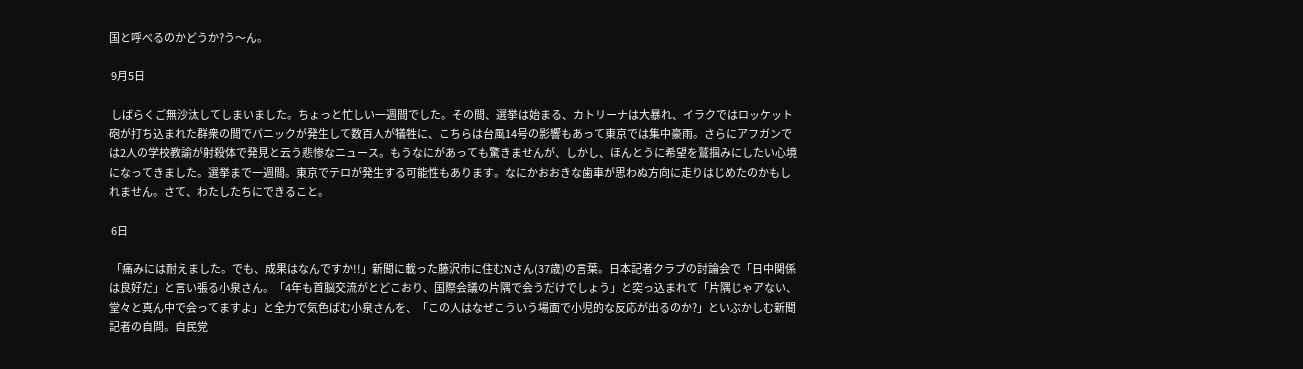国と呼べるのかどうか?う〜ん。

 9月5日

 しばらくご無沙汰してしまいました。ちょっと忙しい一週間でした。その間、選挙は始まる、カトリーナは大暴れ、イラクではロッケット砲が打ち込まれた群衆の間でパニックが発生して数百人が犠牲に、こちらは台風14号の影響もあって東京では集中豪雨。さらにアフガンでは2人の学校教諭が射殺体で発見と云う悲惨なニュース。もうなにがあっても驚きませんが、しかし、ほんとうに希望を鷲掴みにしたい心境になってきました。選挙まで一週間。東京でテロが発生する可能性もあります。なにかおおきな歯車が思わぬ方向に走りはじめたのかもしれません。さて、わたしたちにできること。

 6日

 「痛みには耐えました。でも、成果はなんですか!!」新聞に載った藤沢市に住むNさん(37歳)の言葉。日本記者クラブの討論会で「日中関係は良好だ」と言い張る小泉さん。「4年も首脳交流がとどこおり、国際会議の片隅で会うだけでしょう」と突っ込まれて「片隅じゃアない、堂々と真ん中で会ってますよ」と全力で気色ばむ小泉さんを、「この人はなぜこういう場面で小児的な反応が出るのか?」といぶかしむ新聞記者の自問。自民党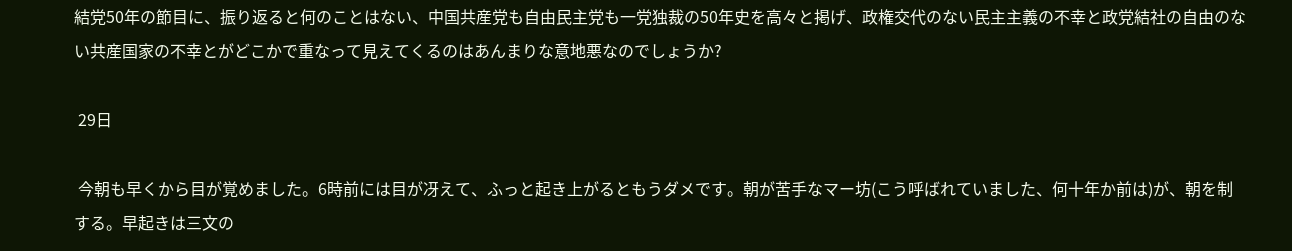結党50年の節目に、振り返ると何のことはない、中国共産党も自由民主党も一党独裁の50年史を高々と掲げ、政権交代のない民主主義の不幸と政党結社の自由のない共産国家の不幸とがどこかで重なって見えてくるのはあんまりな意地悪なのでしょうか?

 29日

 今朝も早くから目が覚めました。6時前には目が冴えて、ふっと起き上がるともうダメです。朝が苦手なマー坊(こう呼ばれていました、何十年か前は)が、朝を制する。早起きは三文の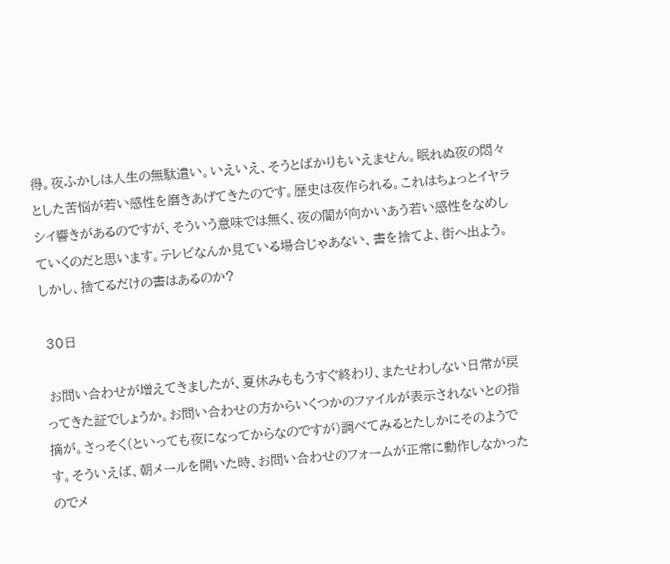得。夜ふかしは人生の無駄遣い。いえいえ、そうとばかりもいえません。眠れぬ夜の悶々とした苦悩が若い感性を磨きあげてきたのです。歴史は夜作られる。これはちょっとイヤラシイ響きがあるのですが、そういう意味では無く、夜の闇が向かいあう若い感性をなめしていくのだと思います。テレビなんか見ている場合じゃあない、書を捨てよ、街へ出よう。しかし、捨てるだけの書はあるのか?

 30日

 お問い合わせが増えてきましたが、夏休みももうすぐ終わり、またせわしない日常が戻ってきた証でしょうか。お問い合わせの方からいくつかのファイルが表示されないとの指摘が。さっそく(といっても夜になってからなのですが)調べてみるとたしかにそのようです。そういえば、朝メールを開いた時、お問い合わせのフォームが正常に動作しなかったのでメ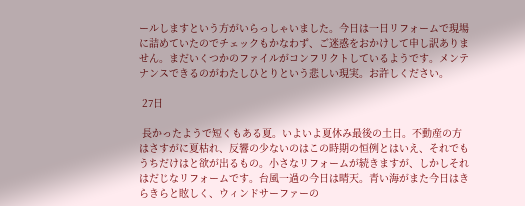ールしますという方がいらっしゃいました。今日は一日リフォームで現場に詰めていたのでチェックもかなわず、ご迷惑をおかけして申し訳ありません。まだいくつかのファイルがコンフリクトしているようです。メンテナンスできるのがわたしひとりという悲しい現実。お許しください。

 27日

 長かったようで短くもある夏。いよいよ夏休み最後の土日。不動産の方はさすがに夏枯れ、反響の少ないのはこの時期の恒例とはいえ、それでもうちだけはと欲が出るもの。小さなリフォームが続きますが、しかしそれはだじなリフォームです。台風一過の今日は晴天。青い海がまた今日はきらきらと眩しく、ウィンドサーファーの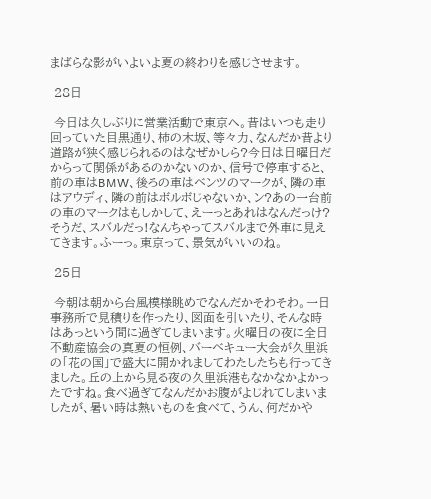まばらな影がいよいよ夏の終わりを感じさせます。

 28日

 今日は久しぶりに営業活動で東京へ。昔はいつも走り回っていた目黒通り、柿の木坂、等々力、なんだか昔より道路が狭く感じられるのはなぜかしら?今日は日曜日だからって関係があるのかないのか、信号で停車すると、前の車はBMW、後ろの車はベンツのマークが、隣の車はアウディ、隣の前はボルボじゃないか、ン?あの一台前の車のマークはもしかして、えーっとあれはなんだっけ?そうだ、スバルだっ!なんちゃってスバルまで外車に見えてきます。ふーっ。東京って、景気がいいのね。

 25日

 今朝は朝から台風模様眺めでなんだかそわそわ。一日事務所で見積りを作ったり、図面を引いたり、そんな時はあっという間に過ぎてしまいます。火曜日の夜に全日不動産協会の真夏の恒例、バーベキュー大会が久里浜の「花の国」で盛大に開かれましてわたしたちも行ってきました。丘の上から見る夜の久里浜港もなかなかよかったですね。食べ過ぎてなんだかお腹がよじれてしまいましたが、暑い時は熱いものを食べて、うん、何だかや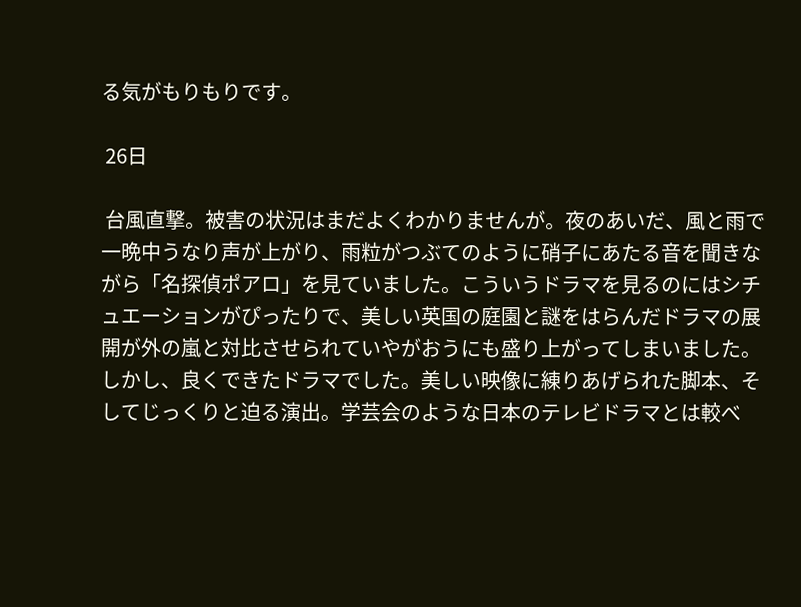る気がもりもりです。

 26日

 台風直撃。被害の状況はまだよくわかりませんが。夜のあいだ、風と雨で一晩中うなり声が上がり、雨粒がつぶてのように硝子にあたる音を聞きながら「名探偵ポアロ」を見ていました。こういうドラマを見るのにはシチュエーションがぴったりで、美しい英国の庭園と謎をはらんだドラマの展開が外の嵐と対比させられていやがおうにも盛り上がってしまいました。しかし、良くできたドラマでした。美しい映像に練りあげられた脚本、そしてじっくりと迫る演出。学芸会のような日本のテレビドラマとは較べ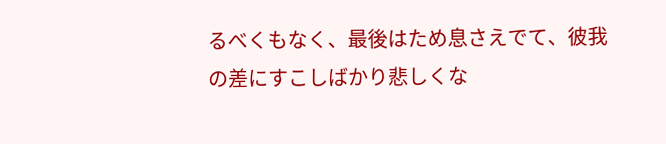るべくもなく、最後はため息さえでて、彼我の差にすこしばかり悲しくな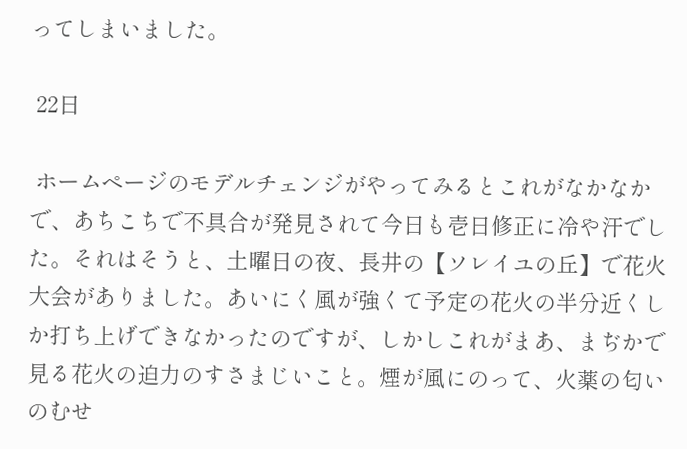ってしまいました。

 22日

 ホームページのモデルチェンジがやってみるとこれがなかなかで、あちこちで不具合が発見されて今日も壱日修正に冷や汗でした。それはそうと、土曜日の夜、長井の【ソレイユの丘】で花火大会がありました。あいにく風が強くて予定の花火の半分近くしか打ち上げできなかったのですが、しかしこれがまあ、まぢかで見る花火の迫力のすさまじいこと。煙が風にのって、火薬の匂いのむせ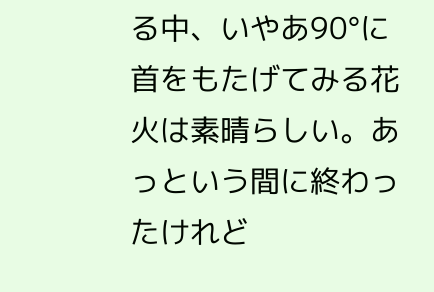る中、いやあ90°に首をもたげてみる花火は素晴らしい。あっという間に終わったけれど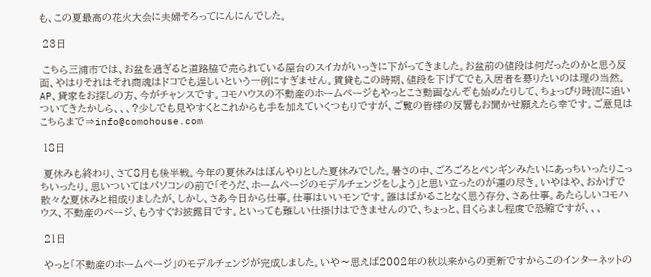も、この夏最高の花火大会に夫婦そろってにんにんでした。

 23日

 こちら三浦市では、お盆を過ぎると道路脇で売られている屋台のスイカがいっきに下がってきました。お盆前の値段は何だったのかと思う反面、やはりそれはそれ商魂はドコでも逞しいという一例にすぎません。賃貸もこの時期、値段を下げてでも入居者を募りたいのは理の当然。AP、貸家をお探しの方、今がチャンスです。コモハウスの不動産のホームページもやっとこさ動画なんぞも始めたりして、ちょっぴり時流に追いついてきたかしら、、、?少しでも見やすくとこれからも手を加えていくつもりですが、ご覧の皆様の反響もお聞かせ願えたら幸です。ご意見はこちらまで⇒info@comohouse.com

 18日

 夏休みも終わり、さて8月も後半戦。今年の夏休みはぼんやりとした夏休みでした。暑さの中、ごろごろとペンギンみたいにあっちいったりこっちいったり。思いついてはパソコンの前で「そうだ、ホームページのモデルチェンジをしよう」と思い立ったのが運の尽き。いやはや、おかげで散々な夏休みと相成りましたが、しかし、さあ今日から仕事。仕事はいいモンです。誰はばかることなく思う存分、さあ仕事。あたらしいコモハウス、不動産のページ、もうすぐお披露目です。といっても難しい仕掛けはできませんので、ちょっと、目くらまし程度で恐縮ですが、、、

 21日

 やっと「不動産のホームページ」のモデルチェンジが完成しました。いや〜思えば2002年の秋以来からの更新ですからこのインターネットの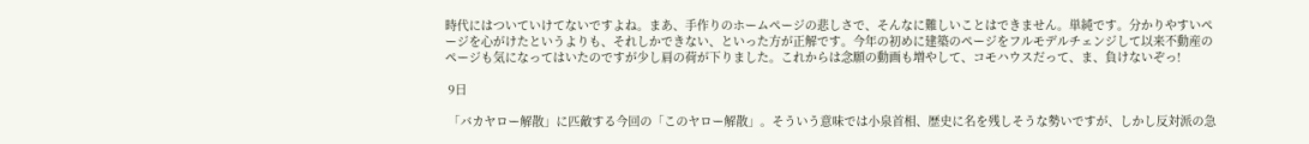時代にはついていけてないですよね。まあ、手作りのホームページの悲しさで、そんなに難しいことはできません。単純です。分かりやすいページを心がけたというよりも、それしかできない、といった方が正解です。今年の初めに建築のページをフルモデルチェンジして以来不動産のページも気になってはいたのですが少し肩の荷が下りました。これからは念願の動画も増やして、コモハウスだって、ま、負けないぞっ!

 9日

 「バカヤロー解散」に匹敵する今回の「このヤロー解散」。そういう意味では小泉首相、歴史に名を残しそうな勢いですが、しかし反対派の急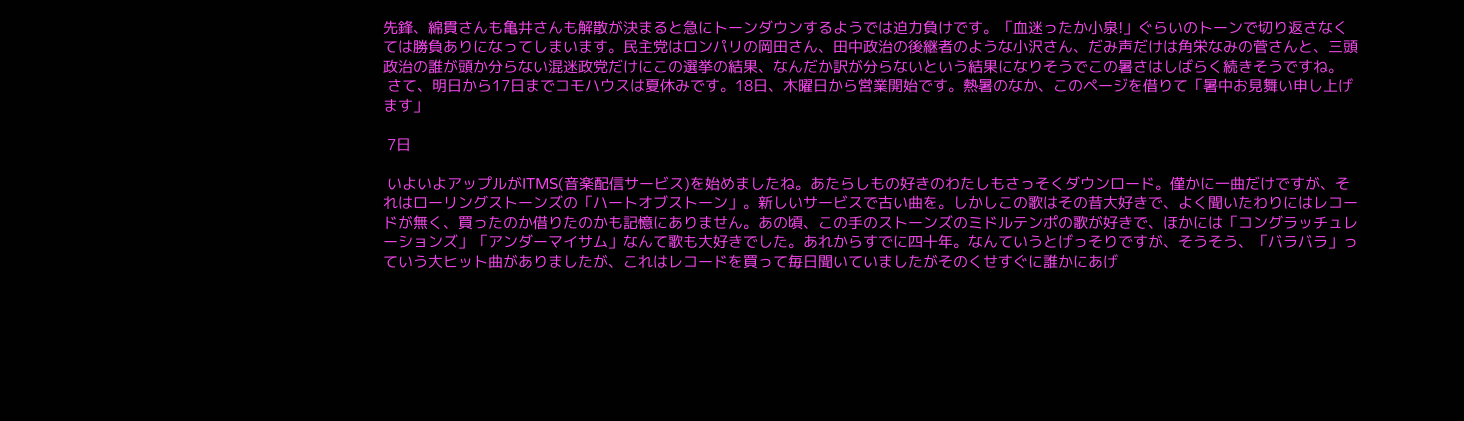先鋒、綿貫さんも亀井さんも解散が決まると急にトーンダウンするようでは迫力負けです。「血迷ったか小泉!」ぐらいのトーンで切り返さなくては勝負ありになってしまいます。民主党はロンパリの岡田さん、田中政治の後継者のような小沢さん、だみ声だけは角栄なみの菅さんと、三頭政治の誰が頭か分らない混迷政党だけにこの選挙の結果、なんだか訳が分らないという結果になりそうでこの暑さはしばらく続きそうですね。
 さて、明日から17日までコモハウスは夏休みです。18日、木曜日から営業開始です。熱暑のなか、このページを借りて「暑中お見舞い申し上げます」

 7日

 いよいよアップルがITMS(音楽配信サービス)を始めましたね。あたらしもの好きのわたしもさっそくダウンロード。僅かに一曲だけですが、それはローリングストーンズの「ハートオブストーン」。新しいサービスで古い曲を。しかしこの歌はその昔大好きで、よく聞いたわりにはレコードが無く、買ったのか借りたのかも記憶にありません。あの頃、この手のストーンズのミドルテンポの歌が好きで、ほかには「コングラッチュレーションズ」「アンダーマイサム」なんて歌も大好きでした。あれからすでに四十年。なんていうとげっそりですが、そうそう、「バラバラ」っていう大ヒット曲がありましたが、これはレコードを買って毎日聞いていましたがそのくせすぐに誰かにあげ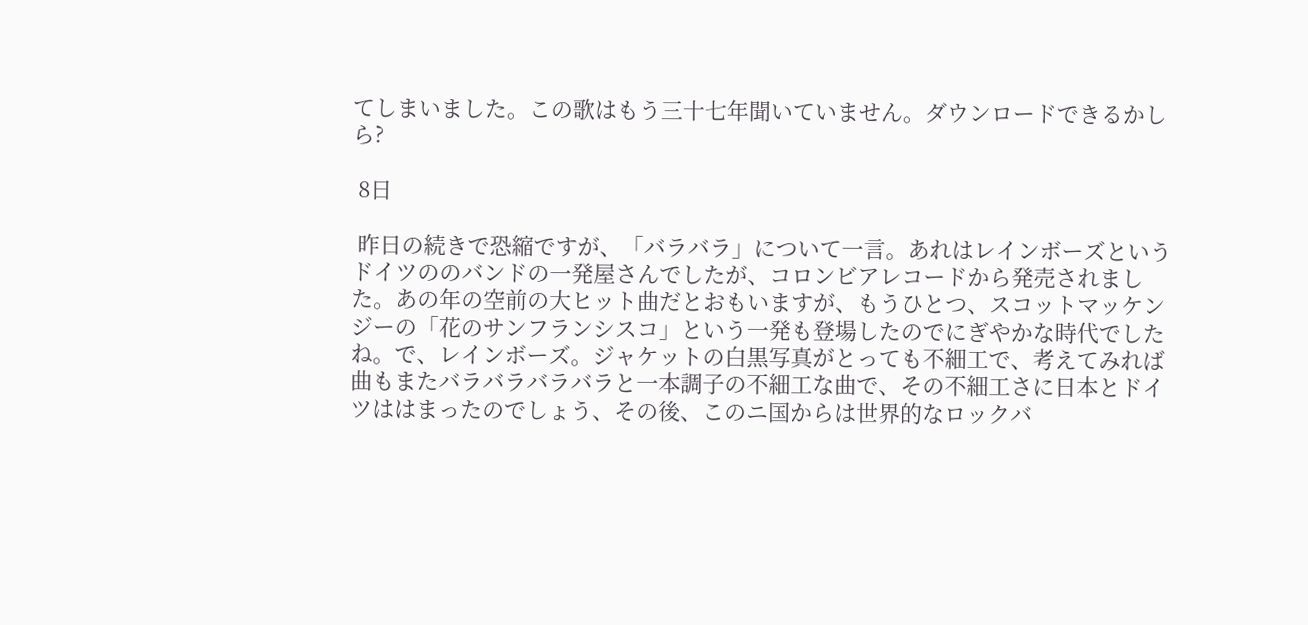てしまいました。この歌はもう三十七年聞いていません。ダウンロードできるかしら?

 8日

 昨日の続きで恐縮ですが、「バラバラ」について一言。あれはレインボーズというドイツののバンドの一発屋さんでしたが、コロンビアレコードから発売されました。あの年の空前の大ヒット曲だとおもいますが、もうひとつ、スコットマッケンジーの「花のサンフランシスコ」という一発も登場したのでにぎやかな時代でしたね。で、レインボーズ。ジャケットの白黒写真がとっても不細工で、考えてみれば曲もまたバラバラバラバラと一本調子の不細工な曲で、その不細工さに日本とドイツははまったのでしょう、その後、このニ国からは世界的なロックバ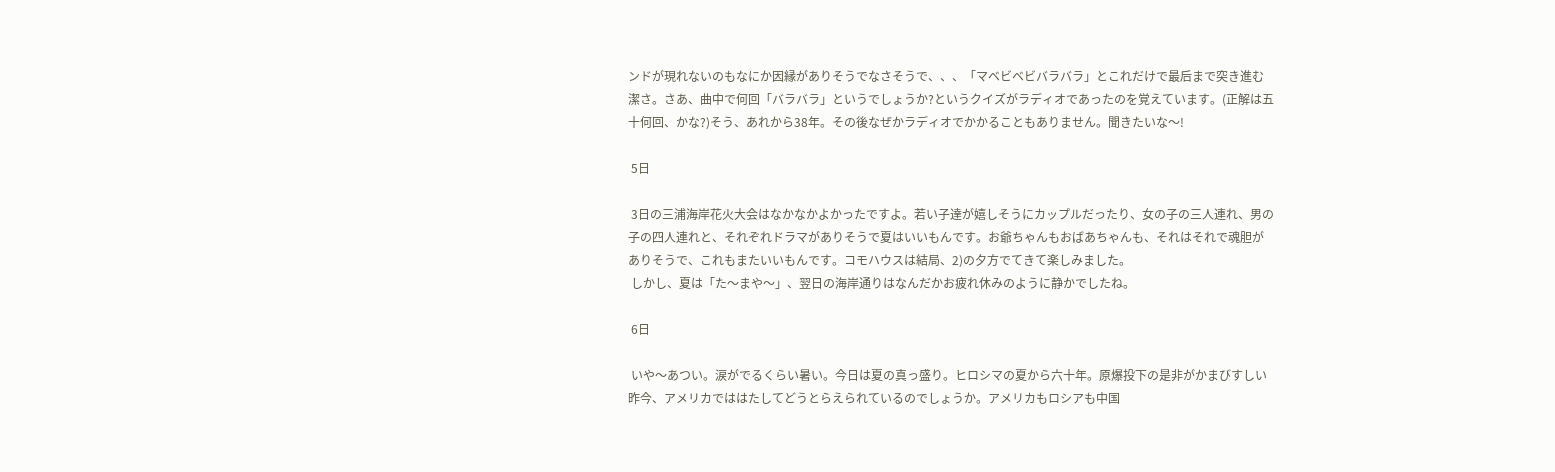ンドが現れないのもなにか因縁がありそうでなさそうで、、、「マベビベビバラバラ」とこれだけで最后まで突き進む潔さ。さあ、曲中で何回「バラバラ」というでしょうか?というクイズがラディオであったのを覚えています。(正解は五十何回、かな?)そう、あれから38年。その後なぜかラディオでかかることもありません。聞きたいな〜!

 5日

 3日の三浦海岸花火大会はなかなかよかったですよ。若い子達が嬉しそうにカップルだったり、女の子の三人連れ、男の子の四人連れと、それぞれドラマがありそうで夏はいいもんです。お爺ちゃんもおばあちゃんも、それはそれで魂胆がありそうで、これもまたいいもんです。コモハウスは結局、2)の夕方でてきて楽しみました。
 しかし、夏は「た〜まや〜」、翌日の海岸通りはなんだかお疲れ休みのように静かでしたね。

 6日

 いや〜あつい。涙がでるくらい暑い。今日は夏の真っ盛り。ヒロシマの夏から六十年。原爆投下の是非がかまびすしい昨今、アメリカでははたしてどうとらえられているのでしょうか。アメリカもロシアも中国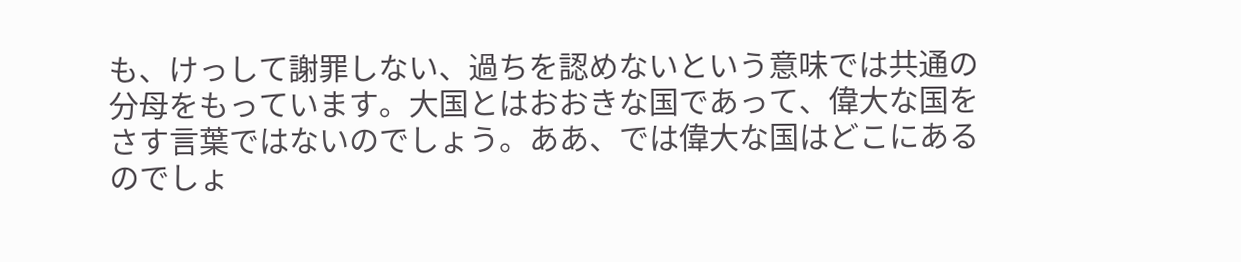も、けっして謝罪しない、過ちを認めないという意味では共通の分母をもっています。大国とはおおきな国であって、偉大な国をさす言葉ではないのでしょう。ああ、では偉大な国はどこにあるのでしょ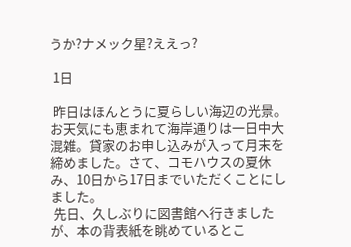うか?ナメック星?ええっ?

 1日

 昨日はほんとうに夏らしい海辺の光景。お天気にも恵まれて海岸通りは一日中大混雑。貸家のお申し込みが入って月末を締めました。さて、コモハウスの夏休み、10日から17日までいただくことにしました。
 先日、久しぶりに図書館へ行きましたが、本の背表紙を眺めているとこ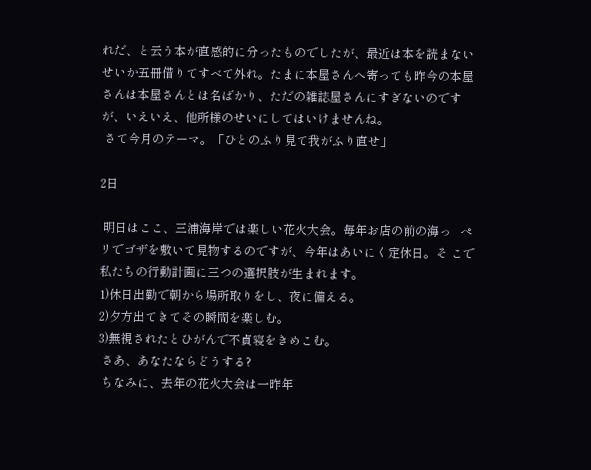れだ、と云う本が直感的に分ったものでしたが、最近は本を読まないせいか五冊借りてすべて外れ。たまに本屋さんへ寄っても昨今の本屋さんは本屋さんとは名ばかり、ただの雑誌屋さんにすぎないのですが、いえいえ、他所様のせいにしてはいけませんね。
 さて今月のテーマ。「ひとのふり見て我がふり直せ」

2日

 明日はここ、三浦海岸では楽しい花火大会。毎年お店の前の海っ   ぺリでゴザを敷いて見物するのですが、今年はあいにく定休日。そ こで私たちの行動計画に三つの選択肢が生まれます。
1)休日出勤で朝から場所取りをし、夜に備える。
2)夕方出てきてその瞬間を楽しむ。
3)無視されたとひがんで不貞寝をきめこむ。
 さあ、あなたならどうする?
 ちなみに、去年の花火大会は一昨年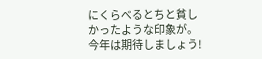にくらべるとちと貧しかったような印象が。今年は期待しましょう!